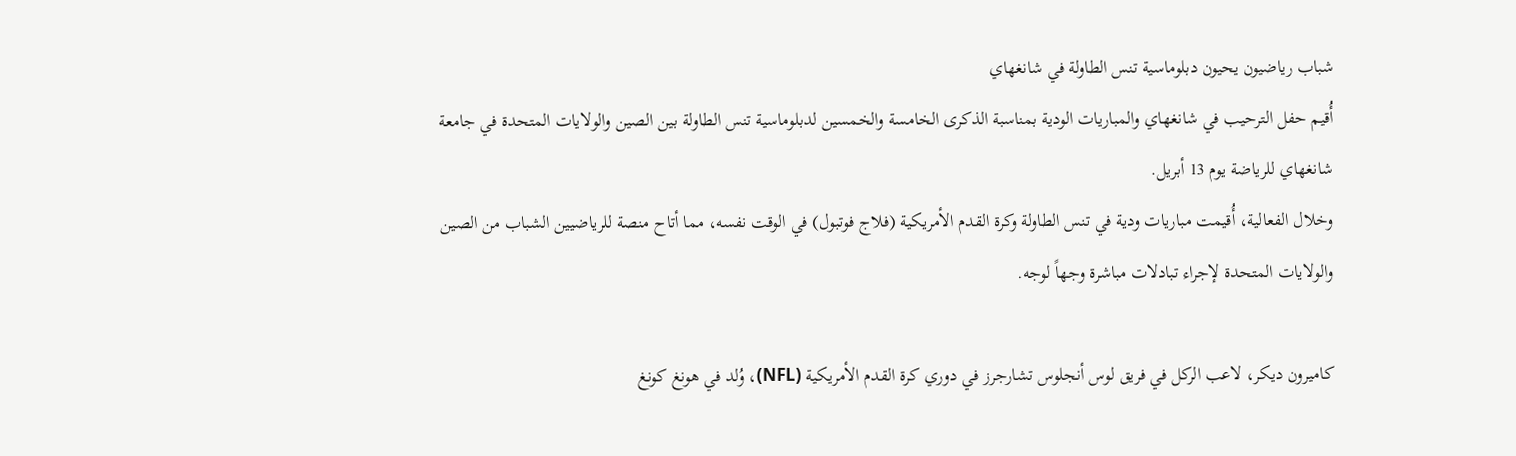شباب رياضيون يحيون دبلوماسية تنس الطاولة في شانغهاي
أُقيم حفل الترحيب في شانغهاي والمباريات الودية بمناسبة الذكرى الخامسة والخمسين لدبلوماسية تنس الطاولة بين الصين والولايات المتحدة في جامعة شانغهاي للرياضة يوم 13 أبريل.
وخلال الفعالية، أُقيمت مباريات ودية في تنس الطاولة وكرة القدم الأمريكية (فلاج فوتبول) في الوقت نفسه، مما أتاح منصة للرياضيين الشباب من الصين والولايات المتحدة لإجراء تبادلات مباشرة وجهاً لوجه.

كاميرون ديكر، لاعب الركل في فريق لوس أنجلوس تشارجرز في دوري كرة القدم الأمريكية (NFL)، وُلد في هونغ كونغ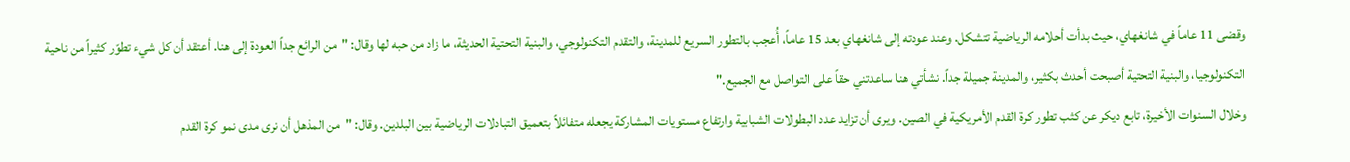وقضى 11 عاماً في شانغهاي، حيث بدأت أحلامه الرياضية تتشكل. وعند عودته إلى شانغهاي بعد 15 عاماً، أُعجب بالتطور السريع للمدينة، والتقدم التكنولوجي، والبنية التحتية الحديثة، ما زاد من حبه لها وقال: "من الرائع جداً العودة إلى هنا. أعتقد أن كل شيء تطوّر كثيراً من ناحية التكنولوجيا، والبنية التحتية أصبحت أحدث بكثير، والمدينة جميلة جداً. نشأتي هنا ساعدتني حقاً على التواصل مع الجميع."
وخلال السنوات الأخيرة، تابع ديكر عن كثب تطور كرة القدم الأمريكية في الصين. ويرى أن تزايد عدد البطولات الشبابية وارتفاع مستويات المشاركة يجعله متفائلاً بتعميق التبادلات الرياضية بين البلدين. وقال: "من المذهل أن نرى مدى نمو كرة القدم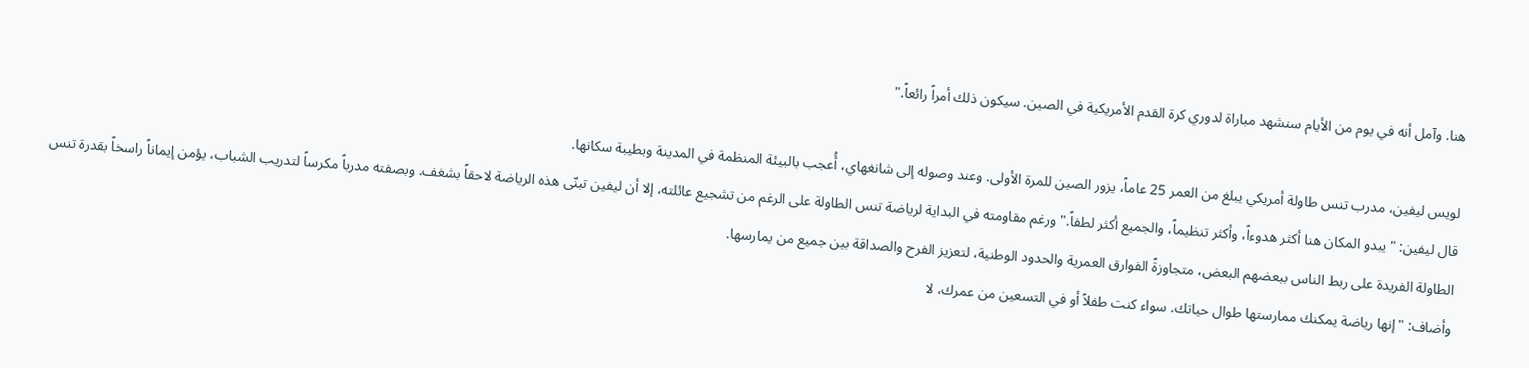هنا. وآمل أنه في يوم من الأيام سنشهد مباراة لدوري كرة القدم الأمريكية في الصين. سيكون ذلك أمراً رائعاً."

لويس ليفين، مدرب تنس طاولة أمريكي يبلغ من العمر 25 عاماً، يزور الصين للمرة الأولى. وعند وصوله إلى شانغهاي، أُعجب بالبيئة المنظمة في المدينة وبطيبة سكانها.
قال ليفين: "يبدو المكان هنا أكثر هدوءاً، وأكثر تنظيماً، والجميع أكثر لطفاً." ورغم مقاومته في البداية لرياضة تنس الطاولة على الرغم من تشجيع عائلته، إلا أن ليفين تبنّى هذه الرياضة لاحقاً بشغف. وبصفته مدرباً مكرساً لتدريب الشباب، يؤمن إيماناً راسخاً بقدرة تنس الطاولة الفريدة على ربط الناس ببعضهم البعض، متجاوزةً الفوارق العمرية والحدود الوطنية، لتعزيز الفرح والصداقة بين جميع من يمارسها.
وأضاف: "إنها رياضة يمكنك ممارستها طوال حياتك. سواء كنت طفلاً أو في التسعين من عمرك، لا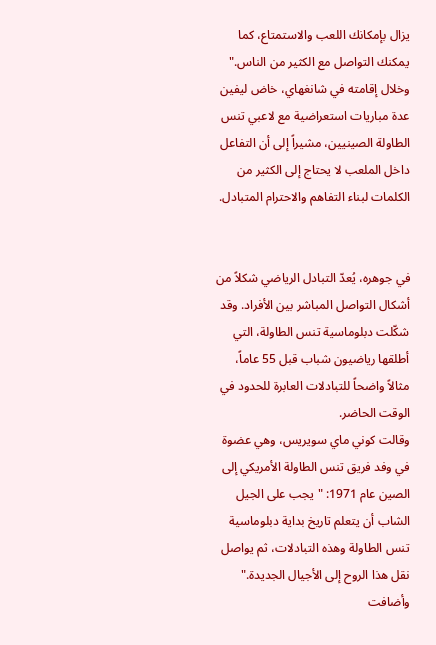يزال بإمكانك اللعب والاستمتاع، كما يمكنك التواصل مع الكثير من الناس." وخلال إقامته في شانغهاي، خاض ليفين عدة مباريات استعراضية مع لاعبي تنس الطاولة الصينيين، مشيراً إلى أن التفاعل داخل الملعب لا يحتاج إلى الكثير من الكلمات لبناء التفاهم والاحترام المتبادل.


في جوهره، يُعدّ التبادل الرياضي شكلاً من أشكال التواصل المباشر بين الأفراد. وقد شكّلت دبلوماسية تنس الطاولة، التي أطلقها رياضيون شباب قبل 55 عاماً، مثالاً واضحاً للتبادلات العابرة للحدود في الوقت الحاضر.
وقالت كوني ماي سويريس، وهي عضوة في وفد فريق تنس الطاولة الأمريكي إلى الصين عام 1971: "يجب على الجيل الشاب أن يتعلم تاريخ بداية دبلوماسية تنس الطاولة وهذه التبادلات، ثم يواصل نقل هذا الروح إلى الأجيال الجديدة."
وأضافت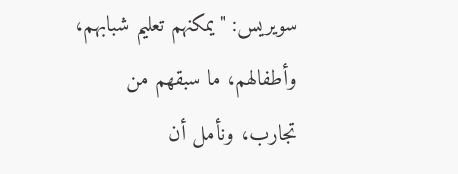سويريس: "يمكنهم تعليم شبابهم، وأطفالهم، ما سبقهم من تجارب، ونأمل أن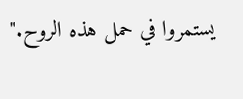يستمروا في حمل هذه الروح."